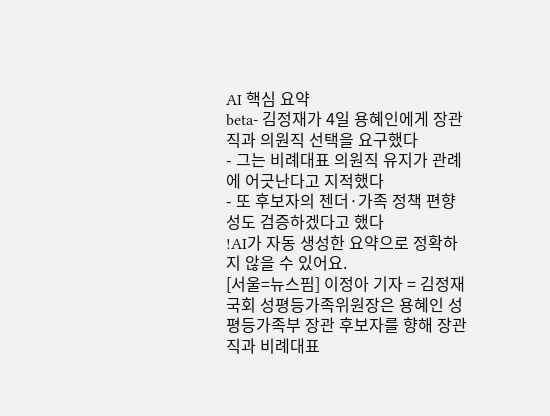AI 핵심 요약
beta- 김정재가 4일 용혜인에게 장관직과 의원직 선택을 요구했다
- 그는 비례대표 의원직 유지가 관례에 어긋난다고 지적했다
- 또 후보자의 젠더·가족 정책 편향성도 검증하겠다고 했다
!AI가 자동 생성한 요약으로 정확하지 않을 수 있어요.
[서울=뉴스핌] 이정아 기자 = 김정재 국회 성평등가족위원장은 용혜인 성평등가족부 장관 후보자를 향해 장관직과 비례대표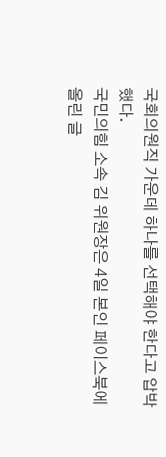국회의원직 가운데 하나를 선택해야 한다고 압박했다.
국민의힘 소속 김 위원장은 4일 본인 페이스북에 올린 글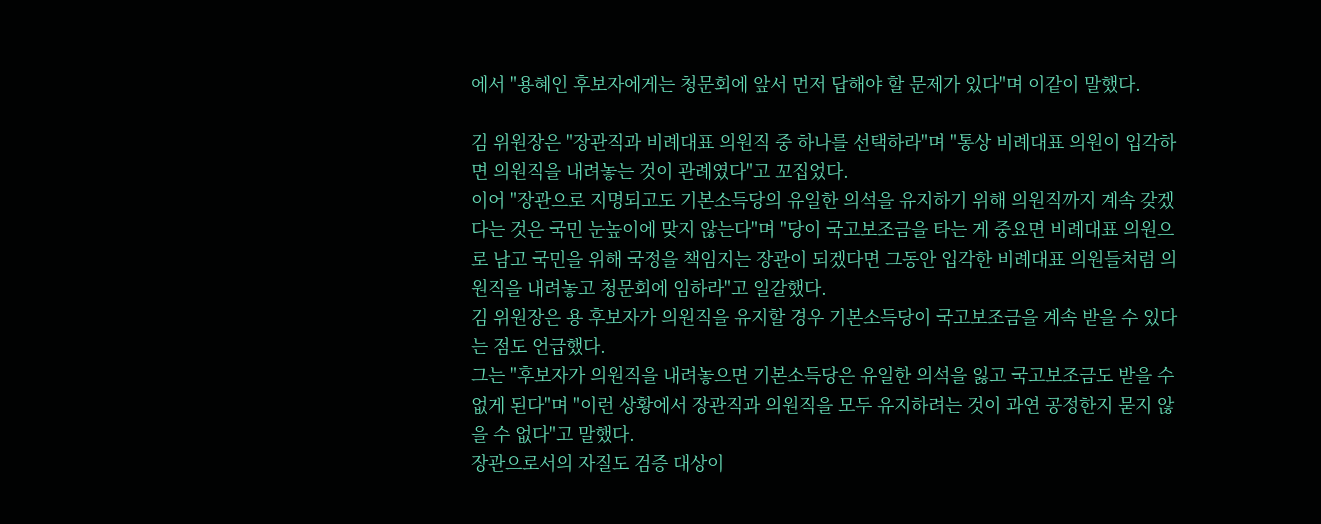에서 "용혜인 후보자에게는 청문회에 앞서 먼저 답해야 할 문제가 있다"며 이같이 말했다.

김 위원장은 "장관직과 비례대표 의원직 중 하나를 선택하라"며 "통상 비례대표 의원이 입각하면 의원직을 내려놓는 것이 관례였다"고 꼬집었다.
이어 "장관으로 지명되고도 기본소득당의 유일한 의석을 유지하기 위해 의원직까지 계속 갖겠다는 것은 국민 눈높이에 맞지 않는다"며 "당이 국고보조금을 타는 게 중요면 비례대표 의원으로 남고 국민을 위해 국정을 책임지는 장관이 되겠다면 그동안 입각한 비례대표 의원들처럼 의원직을 내려놓고 청문회에 임하라"고 일갈했다.
김 위원장은 용 후보자가 의원직을 유지할 경우 기본소득당이 국고보조금을 계속 받을 수 있다는 점도 언급했다.
그는 "후보자가 의원직을 내려놓으면 기본소득당은 유일한 의석을 잃고 국고보조금도 받을 수 없게 된다"며 "이런 상황에서 장관직과 의원직을 모두 유지하려는 것이 과연 공정한지 묻지 않을 수 없다"고 말했다.
장관으로서의 자질도 검증 대상이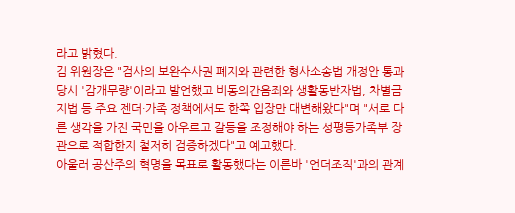라고 밝혔다.
김 위원장은 "검사의 보완수사권 폐지와 관련한 형사소송법 개정안 통과 당시 '감개무량'이라고 발언했고 비동의간음죄와 생활동반자법, 차별금지법 등 주요 젠더·가족 정책에서도 한쪽 입장만 대변해왔다"며 "서로 다른 생각을 가진 국민을 아우르고 갈등을 조정해야 하는 성평등가족부 장관으로 적합한지 철저히 검증하겠다"고 예고했다.
아울러 공산주의 혁명을 목표로 활동했다는 이른바 '언더조직'과의 관계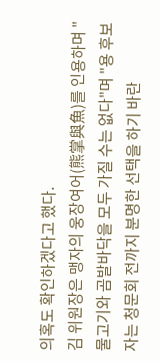의혹도 확인하겠다고 했다.
김 위원장은 맹자의 웅장여어(熊掌與魚)를 인용하며 "물고기와 곰발바닥을 모두 가질 수는 없다"며 "용 후보자는 청문회 전까지 분명한 선택을 하기 바란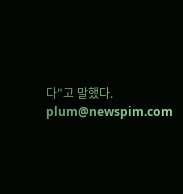다"고 말했다.
plum@newspim.com